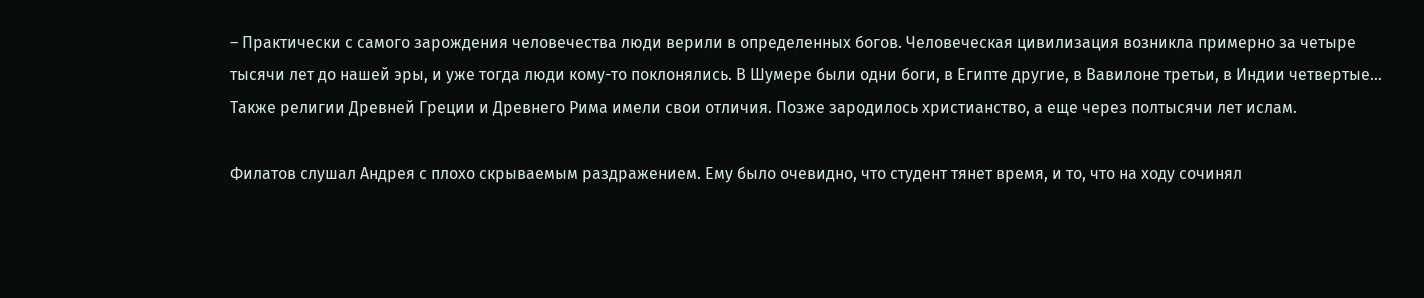– Практически с самого зарождения человечества люди верили в определенных богов. Человеческая цивилизация возникла примерно за четыре тысячи лет до нашей эры, и уже тогда люди кому-то поклонялись. В Шумере были одни боги, в Египте другие, в Вавилоне третьи, в Индии четвертые… Также религии Древней Греции и Древнего Рима имели свои отличия. Позже зародилось христианство, а еще через полтысячи лет ислам.

Филатов слушал Андрея с плохо скрываемым раздражением. Ему было очевидно, что студент тянет время, и то, что на ходу сочинял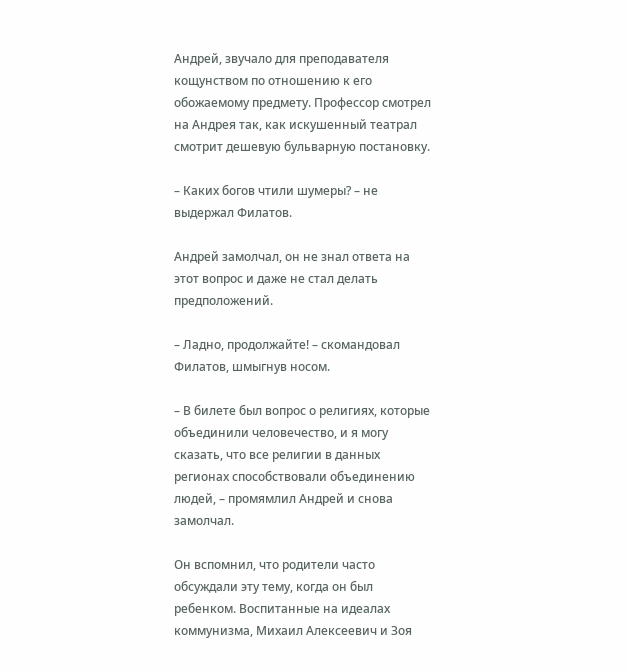Андрей, звучало для преподавателя кощунством по отношению к его обожаемому предмету. Профессор смотрел на Андрея так, как искушенный театрал смотрит дешевую бульварную постановку.

– Каких богов чтили шумеры? – не выдержал Филатов.

Андрей замолчал, он не знал ответа на этот вопрос и даже не стал делать предположений.

– Ладно, продолжайте! – скомандовал Филатов, шмыгнув носом.

– В билете был вопрос о религиях, которые объединили человечество, и я могу сказать, что все религии в данных регионах способствовали объединению людей, – промямлил Андрей и снова замолчал.

Он вспомнил, что родители часто обсуждали эту тему, когда он был ребенком. Воспитанные на идеалах коммунизма, Михаил Алексеевич и Зоя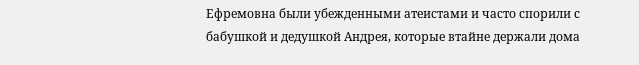Ефремовна были убежденными атеистами и часто спорили с бабушкой и дедушкой Андрея, которые втайне держали дома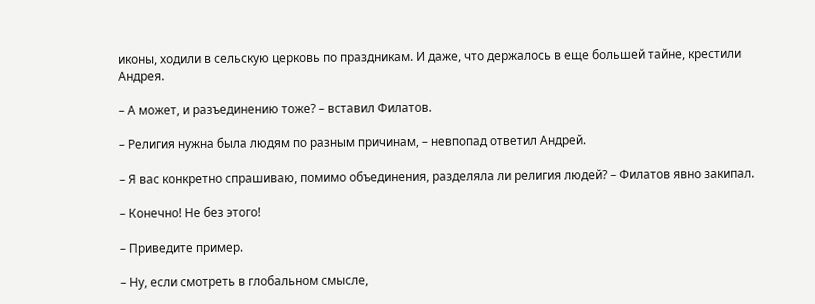иконы, ходили в сельскую церковь по праздникам. И даже, что держалось в еще большей тайне, крестили Андрея.

– А может, и разъединению тоже? – вставил Филатов.

– Религия нужна была людям по разным причинам, – невпопад ответил Андрей.

– Я вас конкретно спрашиваю, помимо объединения, разделяла ли религия людей? – Филатов явно закипал.

– Конечно! Не без этого!

– Приведите пример.

– Ну, если смотреть в глобальном смысле,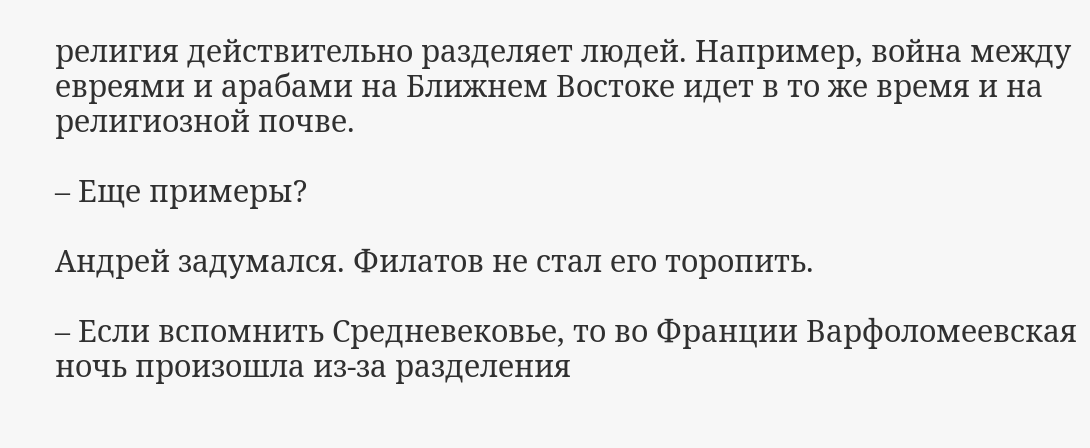религия действительно разделяет людей. Например, война между евреями и арабами на Ближнем Востоке идет в то же время и на религиозной почве.

– Еще примеры?

Андрей задумался. Филатов не стал его торопить.

– Если вспомнить Средневековье, то во Франции Варфоломеевская ночь произошла из-за разделения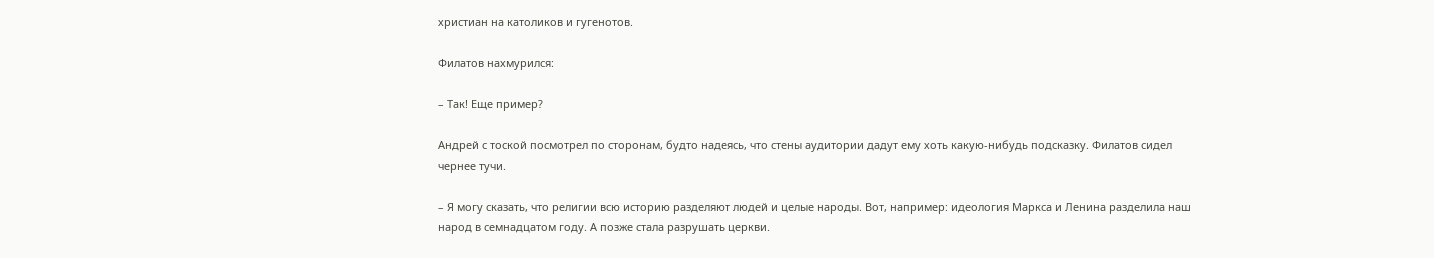христиан на католиков и гугенотов.

Филатов нахмурился:

– Так! Еще пример?

Андрей с тоской посмотрел по сторонам, будто надеясь, что стены аудитории дадут ему хоть какую-нибудь подсказку. Филатов сидел чернее тучи.

– Я могу сказать, что религии всю историю разделяют людей и целые народы. Вот, например: идеология Маркса и Ленина разделила наш народ в семнадцатом году. А позже стала разрушать церкви.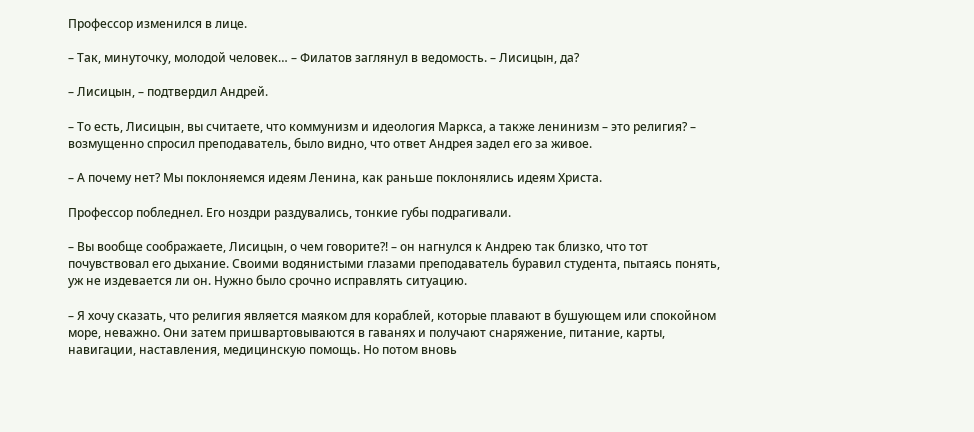Профессор изменился в лице.

– Так, минуточку, молодой человек… – Филатов заглянул в ведомость. – Лисицын, да?

– Лисицын, – подтвердил Андрей.

– То есть, Лисицын, вы считаете, что коммунизм и идеология Маркса, а также ленинизм – это религия? – возмущенно спросил преподаватель, было видно, что ответ Андрея задел его за живое.

– А почему нет? Мы поклоняемся идеям Ленина, как раньше поклонялись идеям Христа.

Профессор побледнел. Его ноздри раздувались, тонкие губы подрагивали.

– Вы вообще соображаете, Лисицын, о чем говорите?! – он нагнулся к Андрею так близко, что тот почувствовал его дыхание. Своими водянистыми глазами преподаватель буравил студента, пытаясь понять, уж не издевается ли он. Нужно было срочно исправлять ситуацию.

– Я хочу сказать, что религия является маяком для кораблей, которые плавают в бушующем или спокойном море, неважно. Они затем пришвартовываются в гаванях и получают снаряжение, питание, карты, навигации, наставления, медицинскую помощь. Но потом вновь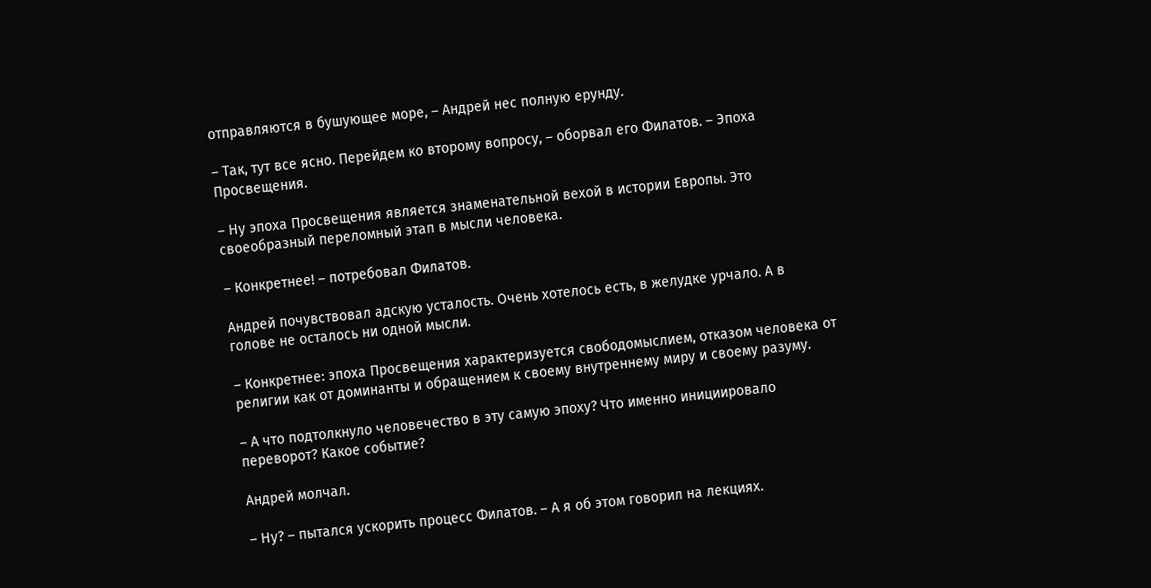отправляются в бушующее море, – Андрей нес полную ерунду.

– Так, тут все ясно. Перейдем ко второму вопросу, – оборвал его Филатов. – Эпоха Просвещения.

– Ну эпоха Просвещения является знаменательной вехой в истории Европы. Это своеобразный переломный этап в мысли человека.

– Конкретнее! – потребовал Филатов.

Андрей почувствовал адскую усталость. Очень хотелось есть, в желудке урчало. А в голове не осталось ни одной мысли.

– Конкретнее: эпоха Просвещения характеризуется свободомыслием, отказом человека от религии как от доминанты и обращением к своему внутреннему миру и своему разуму.

– А что подтолкнуло человечество в эту самую эпоху? Что именно инициировало переворот? Какое событие?

Андрей молчал.

– Ну? – пытался ускорить процесс Филатов. – А я об этом говорил на лекциях.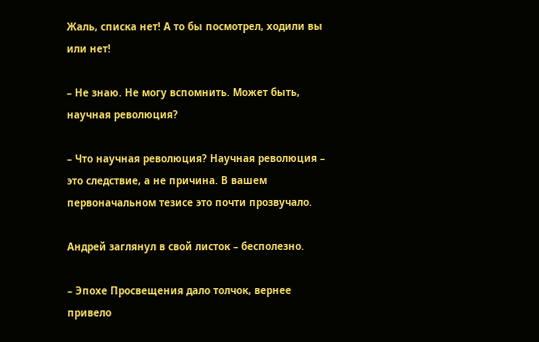Жаль, списка нет! А то бы посмотрел, ходили вы или нет!

– Не знаю. Не могу вспомнить. Может быть, научная революция?

– Что научная революция? Научная революция – это следствие, а не причина. В вашем первоначальном тезисе это почти прозвучало.

Андрей заглянул в свой листок – бесполезно.

– Эпохе Просвещения дало толчок, вернее привело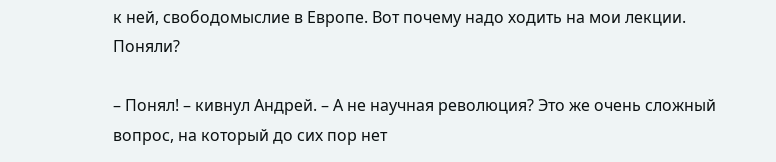к ней, свободомыслие в Европе. Вот почему надо ходить на мои лекции. Поняли?

– Понял! – кивнул Андрей. – А не научная революция? Это же очень сложный вопрос, на который до сих пор нет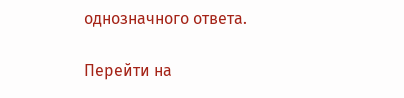однозначного ответа.

Перейти на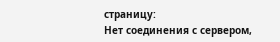страницу:
Нет соединения с сервером,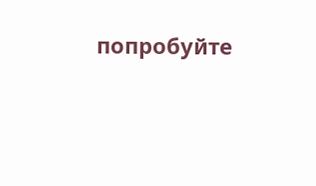попробуйте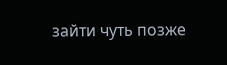зайти чуть позже